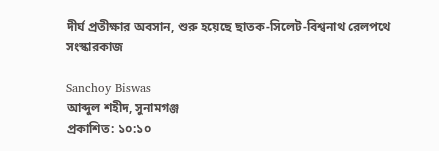দীর্ঘ প্রতীক্ষার অবসান, শুরু হয়েছে ছাতক-সিলেট-বিশ্বনাথ রেলপথে সংস্কারকাজ

Sanchoy Biswas
আব্দুল শহীদ, সুনামগঞ্জ
প্রকাশিত: ১০:১০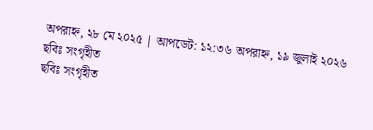অপরাহ্ন, ২৮ মে ২০২৫ | আপডেট: ১২:৩৬ অপরাহ্ন, ১৯ জুলাই ২০২৬
ছবিঃ সংগৃহীত
ছবিঃ সংগৃহীত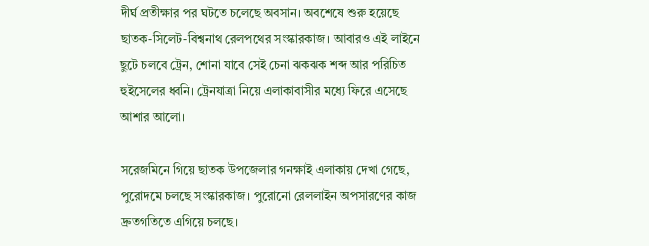দীর্ঘ প্রতীক্ষার পর ঘটতে চলেছে অবসান। অবশেষে শুরু হয়েছে ছাতক-সিলেট-বিশ্বনাথ রেলপথের সংস্কারকাজ। আবারও এই লাইনে ছুটে চলবে ট্রেন, শোনা যাবে সেই চেনা ঝকঝক শব্দ আর পরিচিত হুইসেলের ধ্বনি। ট্রেনযাত্রা নিয়ে এলাকাবাসীর মধ্যে ফিরে এসেছে আশার আলো।

সরেজমিনে গিয়ে ছাতক উপজেলার গনক্ষাই এলাকায় দেখা গেছে, পুরোদমে চলছে সংস্কারকাজ। পুরোনো রেললাইন অপসারণের কাজ দ্রুতগতিতে এগিয়ে চলছে।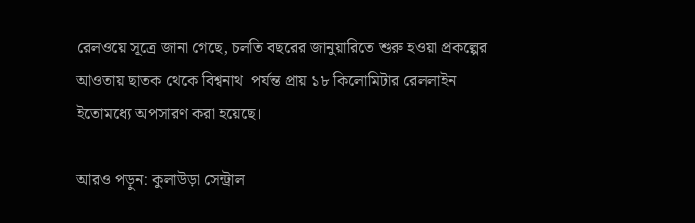রেলওয়ে সূত্রে জানা গেছে, চলতি বছরের জানুয়ারিতে শুরু হওয়া প্রকল্পের আওতায় ছাতক থেকে বিশ্বনাথ  পর্যন্ত প্রায় ১৮ কিলোমিটার রেললাইন ইতোমধ্যে অপসারণ করা হয়েছে।

আরও পড়ুন: কুলাউড়া সেন্ট্রাল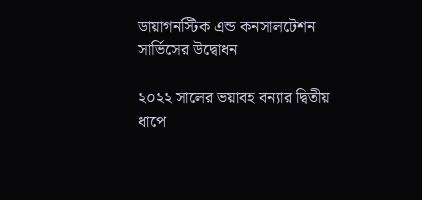ডায়াগনস্টিক এন্ড কনসালটেশন সার্ভিসের উদ্বোধন

২০২২ সালের ভয়াবহ বন্যার দ্বিতীয় ধাপে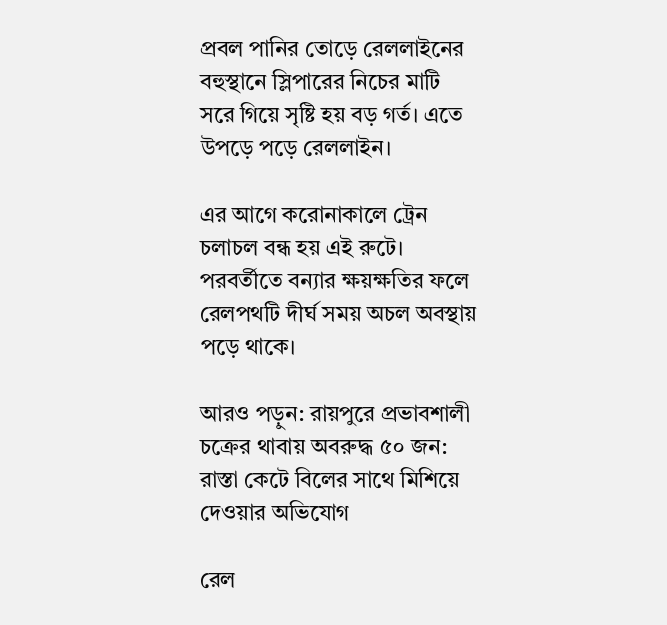প্রবল পানির তোড়ে রেললাইনের বহুস্থানে স্লিপারের নিচের মাটি সরে গিয়ে সৃষ্টি হয় বড় গর্ত। এতে উপড়ে পড়ে রেললাইন।

এর আগে করোনাকালে ট্রেন চলাচল বন্ধ হয় এই রুটে। পরবর্তীতে বন্যার ক্ষয়ক্ষতির ফলে রেলপথটি দীর্ঘ সময় অচল অবস্থায় পড়ে থাকে।

আরও পড়ুন: রায়পুরে প্রভাবশালী চক্রের থাবায় অবরুদ্ধ ৫০ জন: রাস্তা কেটে বিলের সাথে মিশিয়ে দেওয়ার অভিযোগ

রেল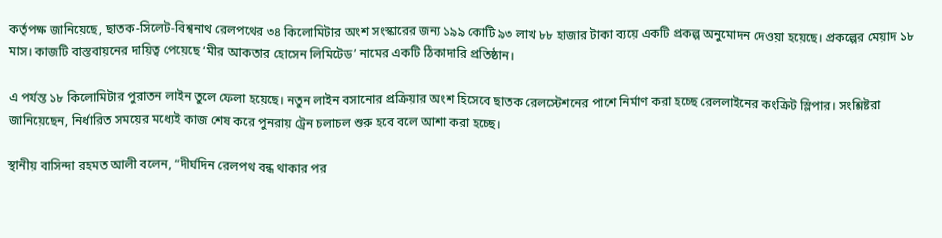কর্তৃপক্ষ জানিয়েছে, ছাতক-সিলেট-বিশ্বনাথ রেলপথের ৩৪ কিলোমিটার অংশ সংস্কারের জন্য ১৯৯ কোটি ৯৩ লাখ ৮৮ হাজার টাকা ব্যয়ে একটি প্রকল্প অনুমোদন দেওয়া হয়েছে। প্রকল্পের মেয়াদ ১৮ মাস। কাজটি বাস্তবায়নের দায়িত্ব পেয়েছে ‘মীর আকতার হোসেন লিমিটেড’ নামের একটি ঠিকাদারি প্রতিষ্ঠান।

এ পর্যন্ত ১৮ কিলোমিটার পুরাতন লাইন তুলে ফেলা হয়েছে। নতুন লাইন বসানোর প্রক্রিয়ার অংশ হিসেবে ছাতক রেলস্টেশনের পাশে নির্মাণ করা হচ্ছে রেললাইনের কংক্রিট স্লিপার। সংশ্লিষ্টরা জানিয়েছেন, নির্ধারিত সময়ের মধ্যেই কাজ শেষ করে পুনরায় ট্রেন চলাচল শুরু হবে বলে আশা করা হচ্ছে।

স্থানীয় বাসিন্দা রহমত আলী বলেন, “দীর্ঘদিন রেলপথ বন্ধ থাকার পর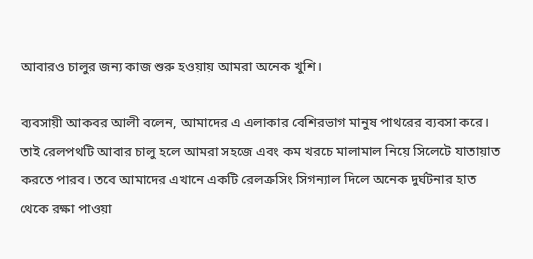আবারও চালুর জন্য কাজ শুরু হওয়ায় আমরা অনেক খুশি।

ব্যবসায়ী আকবর আলী বলেন, আমাদের এ এলাকার বেশিরভাগ মানুষ পাথরের ব্যবসা করে। তাই রেলপথটি আবার চালু হলে আমরা সহজে এবং কম খরচে মালামাল নিয়ে সিলেটে যাতায়াত করতে পারব। তবে আমাদের এখানে একটি রেলক্রসিং সিগন্যাল দিলে অনেক দুর্ঘটনার হাত থেকে রক্ষা পাওয়া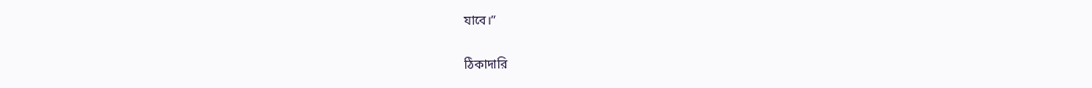যাবে।”

ঠিকাদারি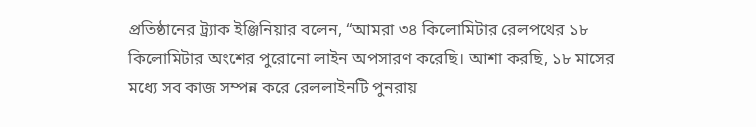প্রতিষ্ঠানের ট্র্যাক ইঞ্জিনিয়ার বলেন, “আমরা ৩৪ কিলোমিটার রেলপথের ১৮ কিলোমিটার অংশের পুরোনো লাইন অপসারণ করেছি। আশা করছি, ১৮ মাসের মধ্যে সব কাজ সম্পন্ন করে রেললাইনটি পুনরায়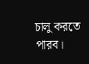চালু করতে পারব।